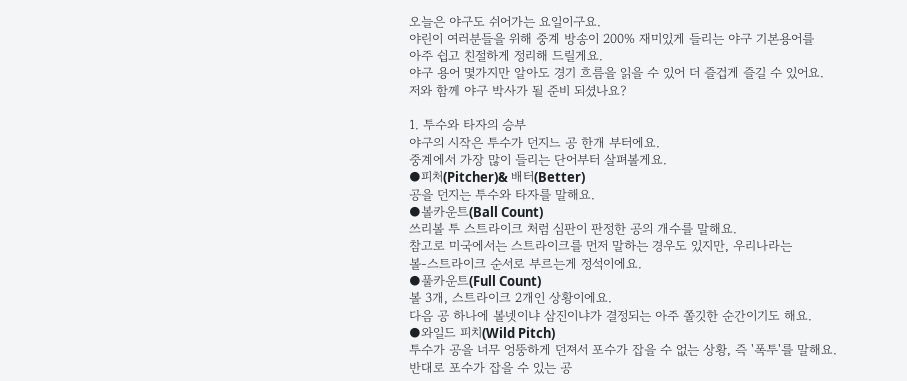오늘은 야구도 쉬어가는 요일이구요.
야린이 여러분들을 위해 중계 방송이 200% 재미있게 들리는 야구 기본용어를
아주 쉽고 친절하게 정리해 드릴게요.
야구 용어 몇가지만 알아도 경기 흐름을 읽을 수 있어 더 즐겁게 즐길 수 있어요.
저와 함께 야구 박사가 될 준비 되셨나요?

1. 투수와 타자의 승부
야구의 시작은 투수가 던지느 공 한개 부터에요.
중계에서 가장 많이 들리는 단어부터 살펴볼게요.
●피처(Pitcher)& 배터(Better)
공을 던지는 투수와 타자를 말해요.
●볼카운트(Ball Count)
쓰리볼 투 스트라이크 처럼 심판이 판정한 공의 개수를 말해요.
참고로 미국에서는 스트라이크를 먼저 말하는 경우도 있지만, 우리나라는
볼-스트라이크 순서로 부르는게 정석이에요.
●풀카운트(Full Count)
볼 3개, 스트라이크 2개인 상황이에요.
다음 공 하나에 볼넷이냐 삼진이냐가 결정되는 아주 쫄깃한 순간이기도 해요.
●와일드 피치(Wild Pitch)
투수가 공을 너무 엉뚱하게 던져서 포수가 잡을 수 없는 상황, 즉 '폭투'를 말해요.
반대로 포수가 잡을 수 있는 공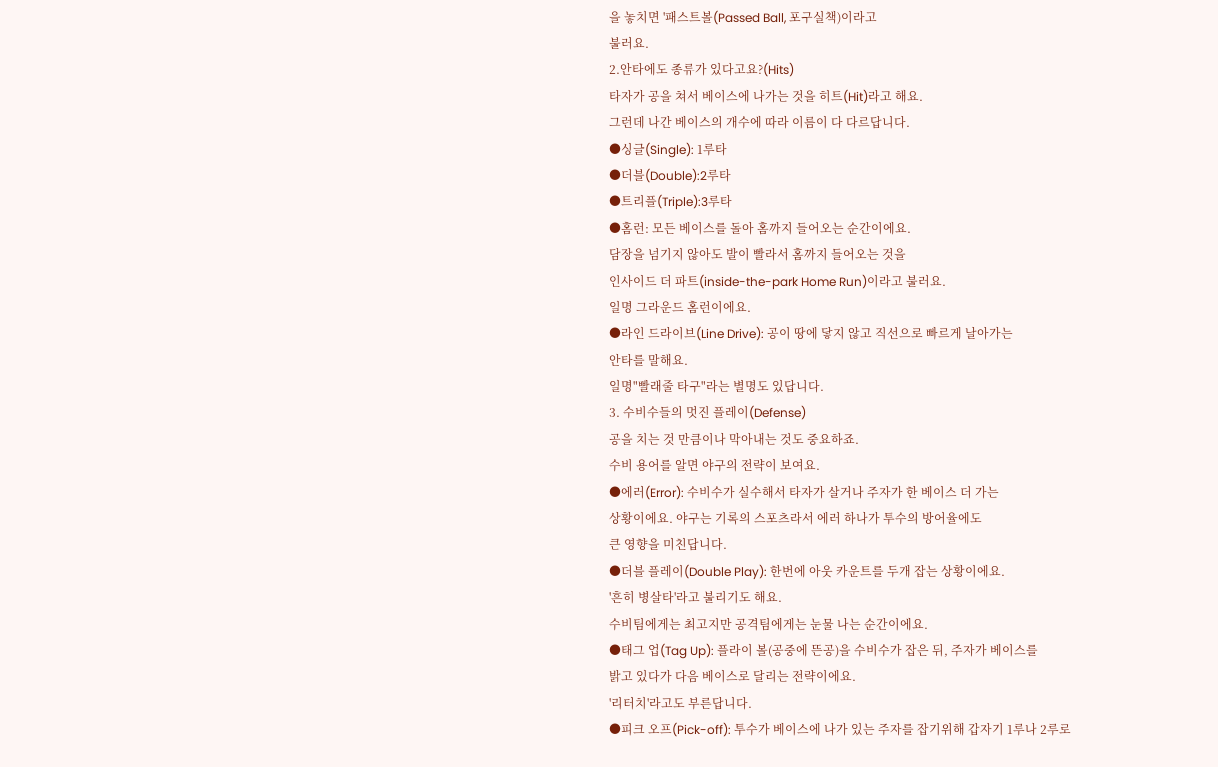을 놓치면 '패스트볼(Passed Ball, 포구실책)이라고
불러요.
2.안타에도 종류가 있다고요?(Hits)
타자가 공을 쳐서 베이스에 나가는 것을 히트(Hit)라고 해요.
그런데 나간 베이스의 개수에 따라 이름이 다 다르답니다.
●싱글(Single): 1루타
●더블(Double):2루타
●트리플(Triple):3루타
●홈런: 모든 베이스를 돌아 홈까지 들어오는 순간이에요.
담장을 넘기지 않아도 발이 빨라서 홈까지 들어오는 것을
인사이드 더 파트(inside-the-park Home Run)이라고 불러요.
일명 그라운드 홈런이에요.
●라인 드라이브(Line Drive): 공이 땅에 닿지 않고 직선으로 빠르게 날아가는
안타를 말해요.
일명"빨래줄 타구"라는 별명도 있답니다.
3. 수비수들의 멋진 플레이(Defense)
공을 치는 것 만큼이나 막아내는 것도 중요하죠.
수비 용어를 알면 야구의 전략이 보여요.
●에러(Error): 수비수가 실수해서 타자가 살거나 주자가 한 베이스 더 가는
상황이에요. 야구는 기록의 스포츠라서 에러 하나가 투수의 방어율에도
큰 영향을 미친답니다.
●더블 플레이(Double Play): 한번에 아웃 카운트를 두개 잡는 상황이에요.
'흔히 병살타'라고 불리기도 해요.
수비팀에게는 최고지만 공격팀에게는 눈물 나는 순간이에요.
●태그 업(Tag Up): 플라이 볼(공중에 뜬공)을 수비수가 잡은 뒤, 주자가 베이스를
밝고 있다가 다음 베이스로 달리는 전략이에요.
'리터치'라고도 부른답니다.
●피크 오프(Pick-off): 투수가 베이스에 나가 있는 주자를 잡기위해 갑자기 1루나 2루로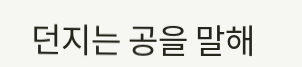던지는 공을 말해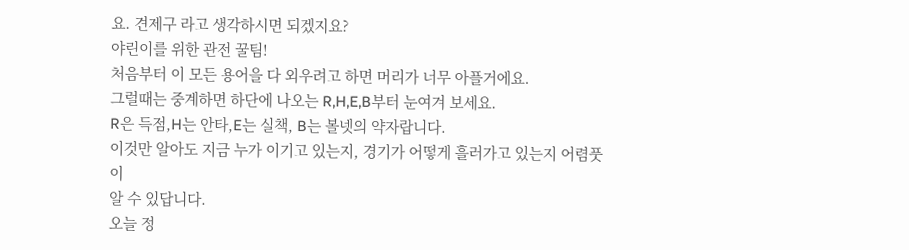요. 견제구 라고 생각하시면 되겠지요?
야린이를 위한 관전 꿀팀!
처음부터 이 모든 용어을 다 외우려고 하면 머리가 너무 아플거에요.
그럴때는 중계하면 하단에 나오는 R,H,E,B부터 눈여겨 보세요.
R은 득점,H는 안타,E는 실책, B는 볼넷의 약자랍니다.
이것만 알아도 지금 누가 이기고 있는지, 경기가 어떻게 흘러가고 있는지 어렴풋이
알 수 있답니다.
오늘 정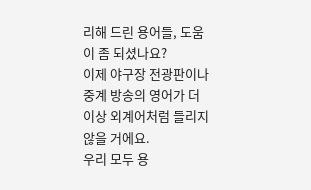리해 드린 용어들, 도움이 좀 되셨나요?
이제 야구장 전광판이나 중계 방송의 영어가 더 이상 외계어처럼 들리지 않을 거에요.
우리 모두 용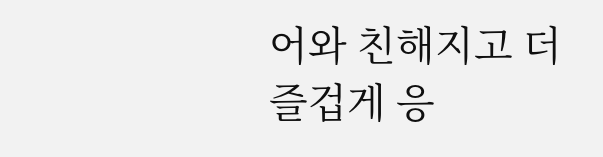어와 친해지고 더 즐겁게 응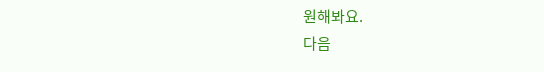원해봐요.
다음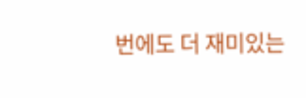번에도 더 재미있는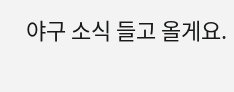야구 소식 들고 올게요.